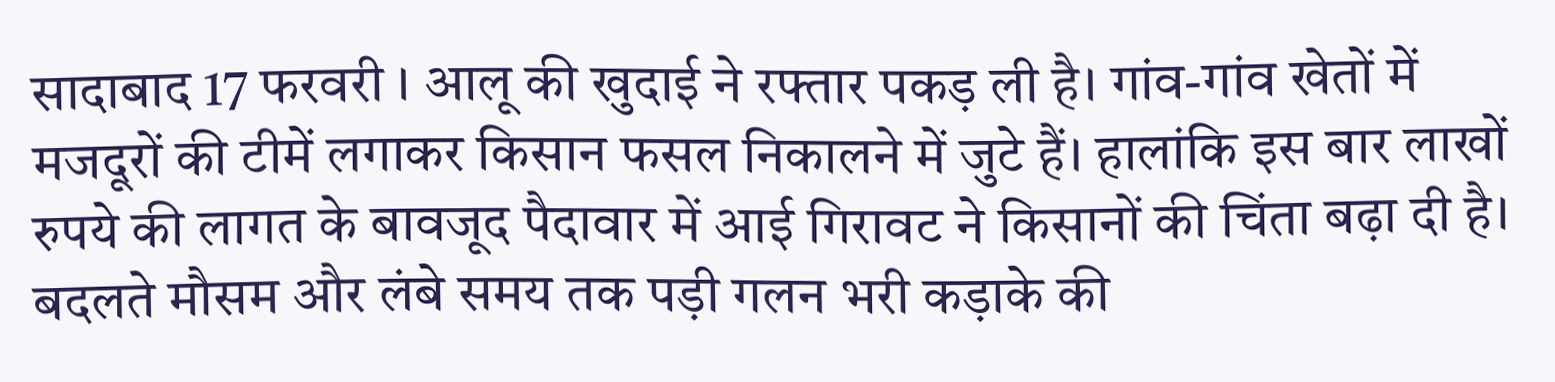सादाबाद 17 फरवरी । आलू की खुदाई ने रफ्तार पकड़ ली है। गांव-गांव खेतों में मजदूरों की टीमें लगाकर किसान फसल निकालने में जुटे हैं। हालांकि इस बार लाखों रुपये की लागत के बावजूद पैदावार में आई गिरावट ने किसानों की चिंता बढ़ा दी है। बदलते मौसम और लंबे समय तक पड़ी गलन भरी कड़ाके की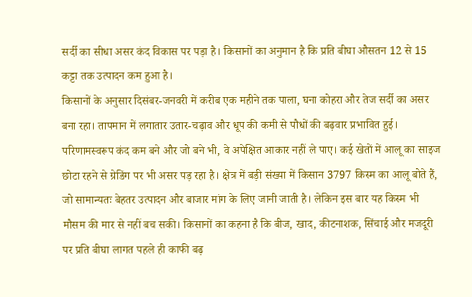सर्दी का सीधा असर कंद विकास पर पड़ा है। किसानों का अनुमान है कि प्रति बीघा औसतन 12 से 15 कट्टा तक उत्पादन कम हुआ है।
किसानों के अनुसार दिसंबर-जनवरी में करीब एक महीने तक पाला, घना कोहरा और तेज सर्दी का असर बना रहा। तापमान में लगातार उतार-चढ़ाव और धूप की कमी से पौधों की बढ़वार प्रभावित हुई। परिणामस्वरूप कंद कम बने और जो बने भी, वे अपेक्षित आकार नहीं ले पाए। कई खेतों में आलू का साइज छोटा रहने से ग्रेडिंग पर भी असर पड़ रहा है। क्षेत्र में बड़ी संख्या में किसान 3797 किस्म का आलू बोते हैं, जो सामान्यतः बेहतर उत्पादन और बाजार मांग के लिए जानी जाती है। लेकिन इस बार यह किस्म भी मौसम की मार से नहीं बच सकी। किसानों का कहना है कि बीज, खाद, कीटनाशक, सिंचाई और मजदूरी पर प्रति बीघा लागत पहले ही काफी बढ़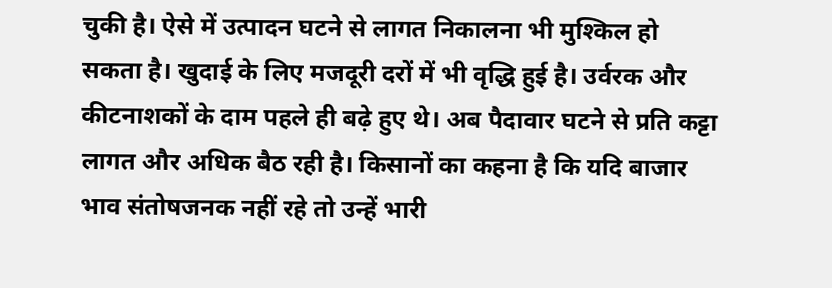चुकी है। ऐसे में उत्पादन घटने से लागत निकालना भी मुश्किल हो सकता है। खुदाई के लिए मजदूरी दरों में भी वृद्धि हुई है। उर्वरक और कीटनाशकों के दाम पहले ही बढ़े हुए थे। अब पैदावार घटने से प्रति कट्टा लागत और अधिक बैठ रही है। किसानों का कहना है कि यदि बाजार भाव संतोषजनक नहीं रहे तो उन्हें भारी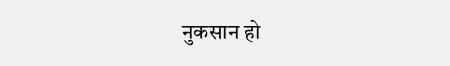नुकसान हो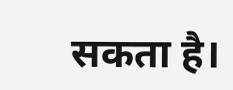सकता है।